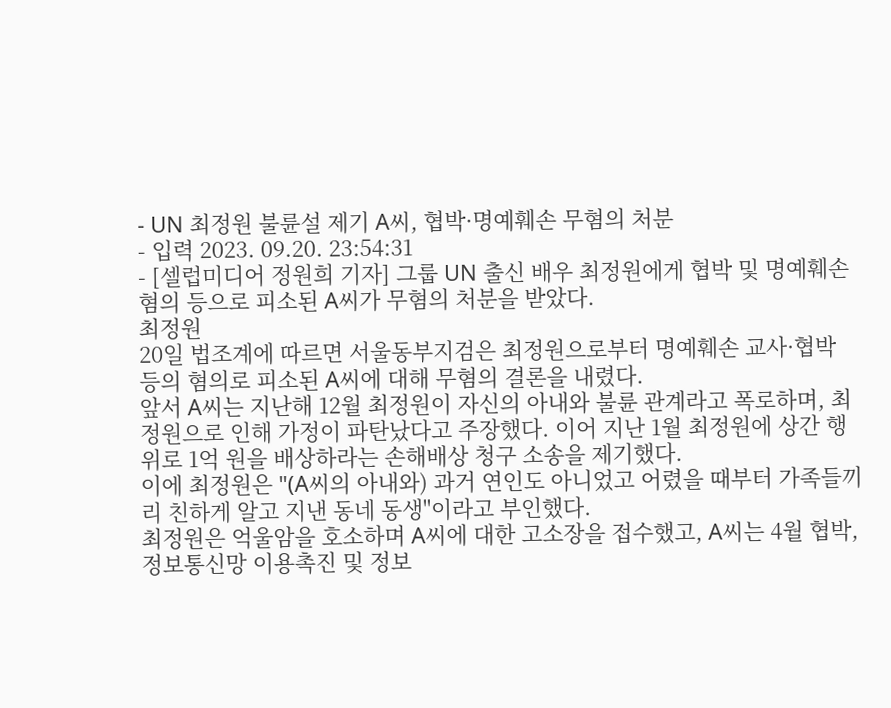- UN 최정원 불륜설 제기 A씨, 협박·명예훼손 무혐의 처분
- 입력 2023. 09.20. 23:54:31
- [셀럽미디어 정원희 기자] 그룹 UN 출신 배우 최정원에게 협박 및 명예훼손 혐의 등으로 피소된 A씨가 무혐의 처분을 받았다.
최정원
20일 법조계에 따르면 서울동부지검은 최정원으로부터 명예훼손 교사·협박 등의 혐의로 피소된 A씨에 대해 무혐의 결론을 내렸다.
앞서 A씨는 지난해 12월 최정원이 자신의 아내와 불륜 관계라고 폭로하며, 최정원으로 인해 가정이 파탄났다고 주장했다. 이어 지난 1월 최정원에 상간 행위로 1억 원을 배상하라는 손해배상 청구 소송을 제기했다.
이에 최정원은 "(A씨의 아내와) 과거 연인도 아니었고 어렸을 때부터 가족들끼리 친하게 알고 지낸 동네 동생"이라고 부인했다.
최정원은 억울암을 호소하며 A씨에 대한 고소장을 접수했고, A씨는 4월 협박, 정보통신망 이용촉진 및 정보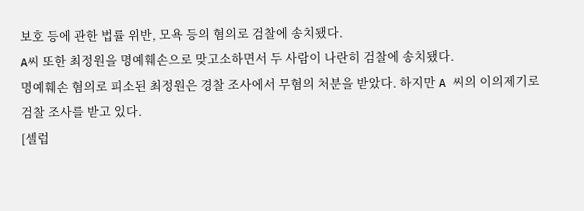보호 등에 관한 법률 위반, 모욕 등의 혐의로 검찰에 송치됐다.
A씨 또한 최정원을 명예훼손으로 맞고소하면서 두 사람이 나란히 검찰에 송치됐다.
명예훼손 혐의로 피소된 최정원은 경찰 조사에서 무혐의 처분을 받았다. 하지만 A 씨의 이의제기로 검찰 조사를 받고 있다.
[셀럽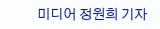미디어 정원희 기자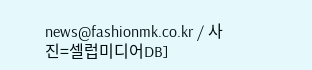news@fashionmk.co.kr / 사진=셀럽미디어DB]